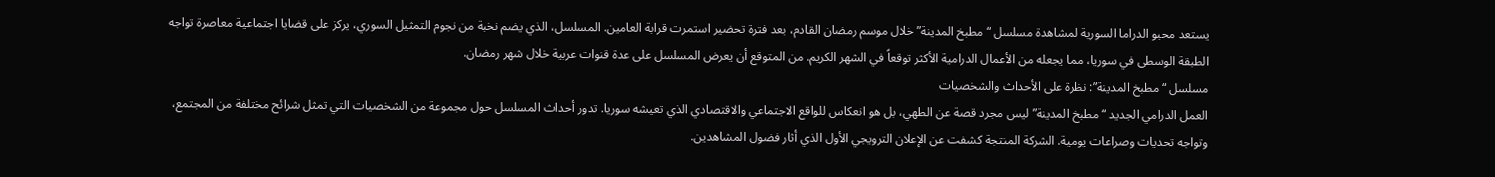يستعد محبو الدراما السورية لمشاهدة مسلسل “مطبخ المدينة” خلال موسم رمضان القادم، بعد فترة تحضير استمرت قرابة العامين. المسلسل، الذي يضم نخبة من نجوم التمثيل السوري، يركز على قضايا اجتماعية معاصرة تواجه الطبقة الوسطى في سوريا، مما يجعله من الأعمال الدرامية الأكثر توقعاً في الشهر الكريم. من المتوقع أن يعرض المسلسل على عدة قنوات عربية خلال شهر رمضان.
مسلسل “مطبخ المدينة”: نظرة على الأحداث والشخصيات
العمل الدرامي الجديد “مطبخ المدينة” ليس مجرد قصة عن الطهي، بل هو انعكاس للواقع الاجتماعي والاقتصادي الذي تعيشه سوريا. تدور أحداث المسلسل حول مجموعة من الشخصيات التي تمثل شرائح مختلفة من المجتمع، وتواجه تحديات وصراعات يومية. الشركة المنتجة كشفت عن الإعلان الترويجي الأول الذي أثار فضول المشاهدين.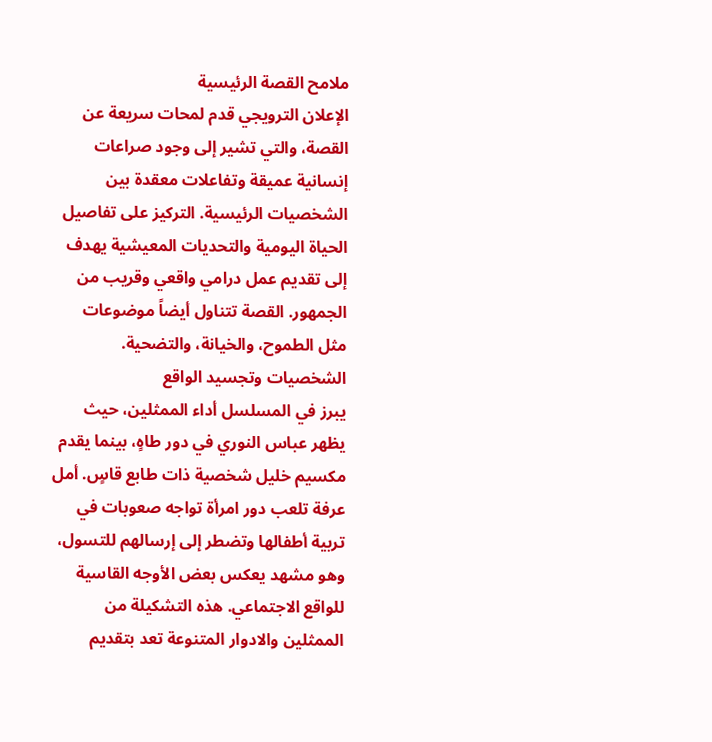ملامح القصة الرئيسية
الإعلان الترويجي قدم لمحات سريعة عن القصة، والتي تشير إلى وجود صراعات إنسانية عميقة وتفاعلات معقدة بين الشخصيات الرئيسية. التركيز على تفاصيل الحياة اليومية والتحديات المعيشية يهدف إلى تقديم عمل درامي واقعي وقريب من الجمهور. القصة تتناول أيضاً موضوعات مثل الطموح، والخيانة، والتضحية.
الشخصيات وتجسيد الواقع
يبرز في المسلسل أداء الممثلين، حيث يظهر عباس النوري في دور طاهٍ، بينما يقدم مكسيم خليل شخصية ذات طابع قاسٍ. أمل عرفة تلعب دور امرأة تواجه صعوبات في تربية أطفالها وتضطر إلى إرسالهم للتسول، وهو مشهد يعكس بعض الأوجه القاسية للواقع الاجتماعي. هذه التشكيلة من الممثلين والادوار المتنوعة تعد بتقديم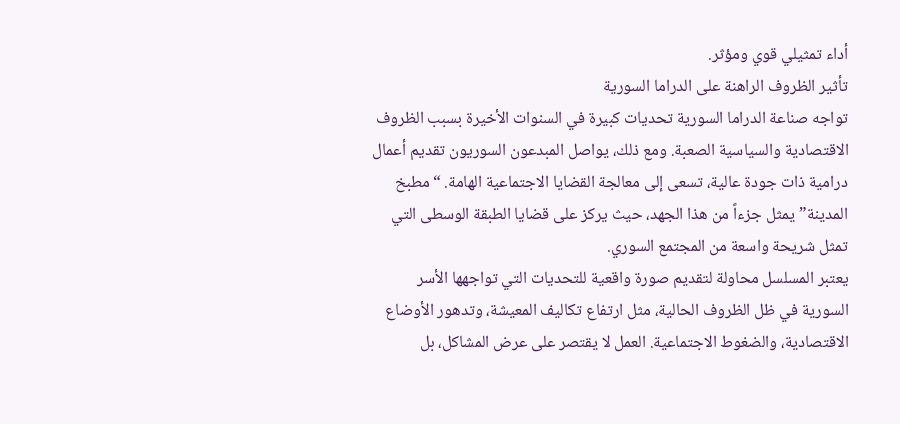أداء تمثيلي قوي ومؤثر.
تأثير الظروف الراهنة على الدراما السورية
تواجه صناعة الدراما السورية تحديات كبيرة في السنوات الأخيرة بسبب الظروف الاقتصادية والسياسية الصعبة. ومع ذلك، يواصل المبدعون السوريون تقديم أعمال درامية ذات جودة عالية، تسعى إلى معالجة القضايا الاجتماعية الهامة. “مطبخ المدينة” يمثل جزءاً من هذا الجهد، حيث يركز على قضايا الطبقة الوسطى التي تمثل شريحة واسعة من المجتمع السوري.
يعتبر المسلسل محاولة لتقديم صورة واقعية للتحديات التي تواجهها الأسر السورية في ظل الظروف الحالية، مثل ارتفاع تكاليف المعيشة، وتدهور الأوضاع الاقتصادية، والضغوط الاجتماعية. العمل لا يقتصر على عرض المشاكل، بل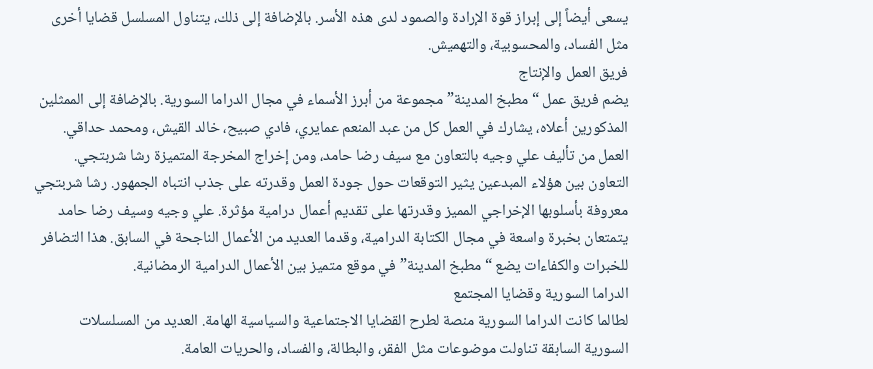يسعى أيضاً إلى إبراز قوة الإرادة والصمود لدى هذه الأسر. بالإضافة إلى ذلك، يتناول المسلسل قضايا أخرى مثل الفساد، والمحسوبية، والتهميش.
فريق العمل والإنتاج
يضم فريق عمل “مطبخ المدينة” مجموعة من أبرز الأسماء في مجال الدراما السورية. بالإضافة إلى الممثلين المذكورين أعلاه، يشارك في العمل كل من عبد المنعم عمايري، فادي صبيح، خالد القيش، ومحمد حداقي. العمل من تأليف علي وجيه بالتعاون مع سيف رضا حامد، ومن إخراج المخرجة المتميزة رشا شربتجي.
التعاون بين هؤلاء المبدعين يثير التوقعات حول جودة العمل وقدرته على جذب انتباه الجمهور. رشا شربتجي معروفة بأسلوبها الإخراجي المميز وقدرتها على تقديم أعمال درامية مؤثرة. علي وجيه وسيف رضا حامد يتمتعان بخبرة واسعة في مجال الكتابة الدرامية، وقدما العديد من الأعمال الناجحة في السابق. هذا التضافر للخبرات والكفاءات يضع “مطبخ المدينة” في موقع متميز بين الأعمال الدرامية الرمضانية.
الدراما السورية وقضايا المجتمع
لطالما كانت الدراما السورية منصة لطرح القضايا الاجتماعية والسياسية الهامة. العديد من المسلسلات السورية السابقة تناولت موضوعات مثل الفقر، والبطالة، والفساد، والحريات العامة.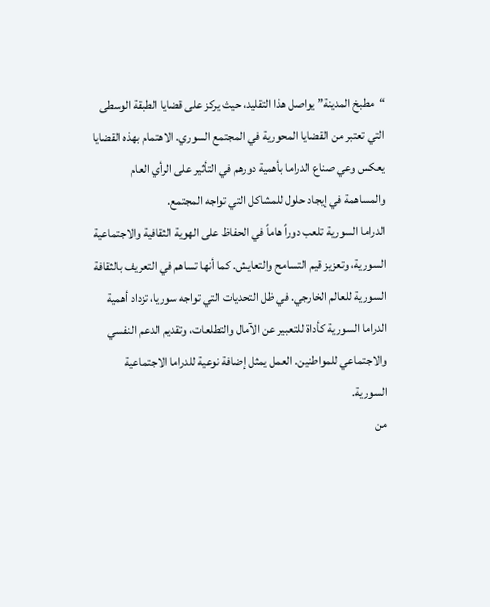“مطبخ المدينة” يواصل هذا التقليد، حيث يركز على قضايا الطبقة الوسطى التي تعتبر من القضايا المحورية في المجتمع السوري. الاهتمام بهذه القضايا يعكس وعي صناع الدراما بأهمية دورهم في التأثير على الرأي العام والمساهمة في إيجاد حلول للمشاكل التي تواجه المجتمع.
الدراما السورية تلعب دوراً هاماً في الحفاظ على الهوية الثقافية والاجتماعية السورية، وتعزيز قيم التسامح والتعايش. كما أنها تساهم في التعريف بالثقافة السورية للعالم الخارجي. في ظل التحديات التي تواجه سوريا، تزداد أهمية الدراما السورية كأداة للتعبير عن الآمال والتطلعات، وتقديم الدعم النفسي والاجتماعي للمواطنين. العمل يمثل إضافة نوعية للدراما الاجتماعية السورية.
من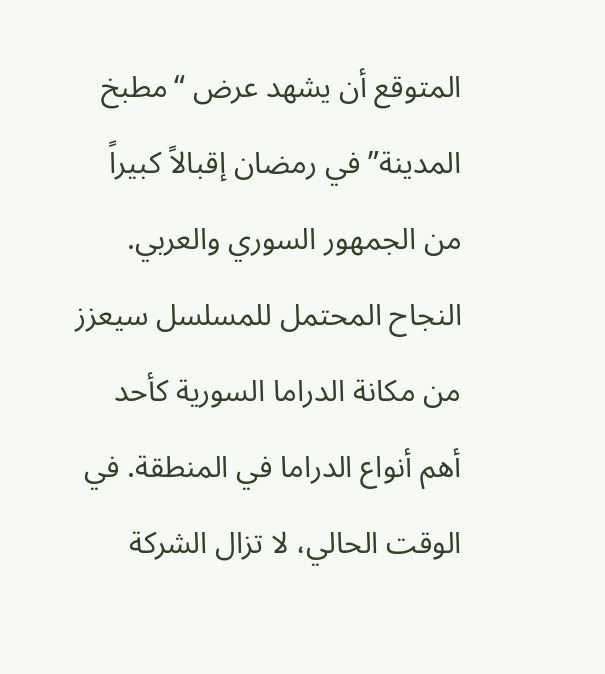المتوقع أن يشهد عرض “مطبخ المدينة” في رمضان إقبالاً كبيراً من الجمهور السوري والعربي. النجاح المحتمل للمسلسل سيعزز من مكانة الدراما السورية كأحد أهم أنواع الدراما في المنطقة. في الوقت الحالي، لا تزال الشركة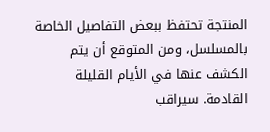المنتجة تحتفظ ببعض التفاصيل الخاصة بالمسلسل، ومن المتوقع أن يتم الكشف عنها في الأيام القليلة القادمة. سيراقب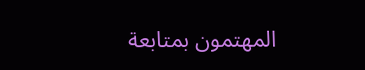المهتمون بمتابعة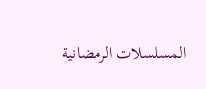المسلسلات الرمضانية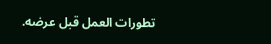تطورات العمل قبل عرضه.